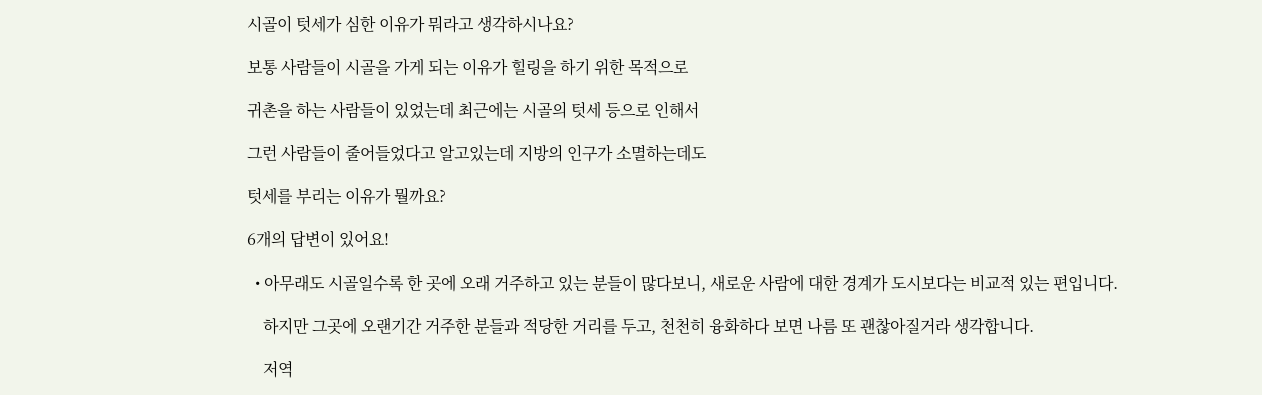시골이 텃세가 심한 이유가 뭐라고 생각하시나요?

보통 사람들이 시골을 가게 되는 이유가 힐링을 하기 위한 목적으로

귀촌을 하는 사람들이 있었는데 최근에는 시골의 텃세 등으로 인해서

그런 사람들이 줄어들었다고 알고있는데 지방의 인구가 소멸하는데도

텃세를 부리는 이유가 뭘까요?

6개의 답변이 있어요!

  • 아무래도 시골일수록 한 곳에 오래 거주하고 있는 분들이 많다보니, 새로운 사람에 대한 경계가 도시보다는 비교적 있는 편입니다.

    하지만 그곳에 오랜기간 거주한 분들과 적당한 거리를 두고, 천천히 융화하다 보면 나름 또 괜찮아질거라 생각합니다.

    저역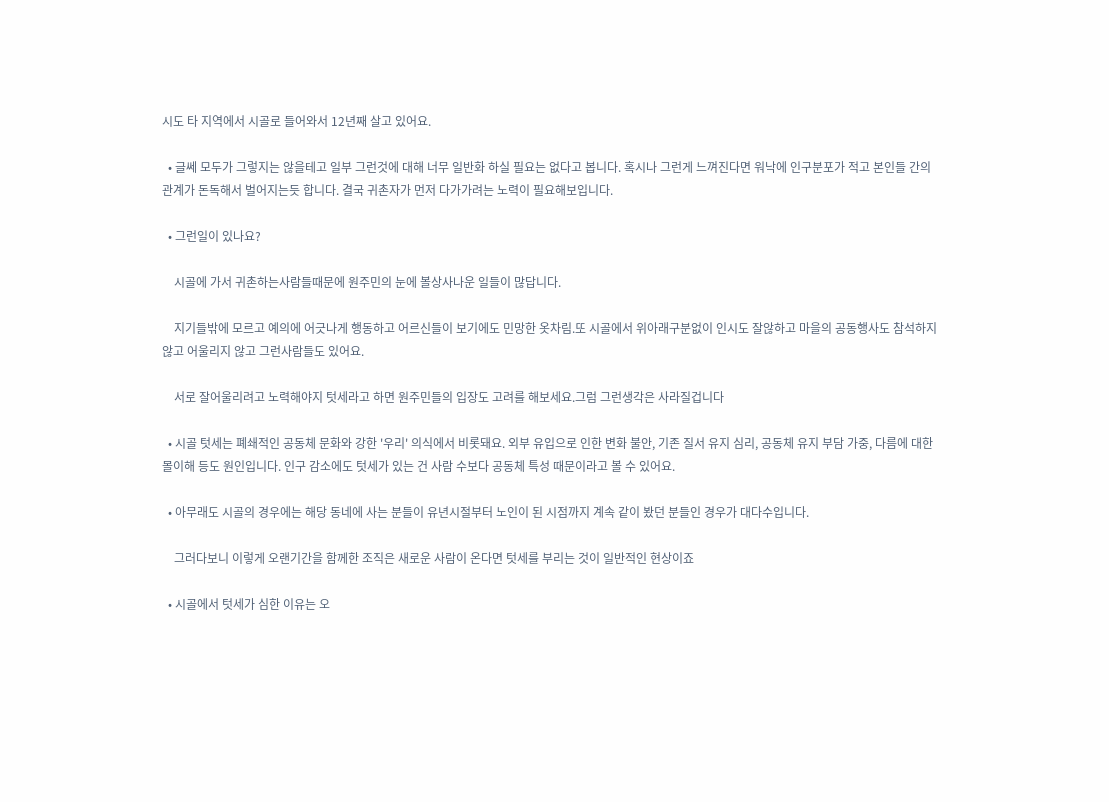시도 타 지역에서 시골로 들어와서 12년째 살고 있어요.

  • 글쎄 모두가 그렇지는 않을테고 일부 그런것에 대해 너무 일반화 하실 필요는 없다고 봅니다. 혹시나 그런게 느껴진다면 워낙에 인구분포가 적고 본인들 간의 관계가 돈독해서 벌어지는듯 합니다. 결국 귀촌자가 먼저 다가가려는 노력이 필요해보입니다.

  • 그런일이 있나요?

    시골에 가서 귀촌하는사람들때문에 원주민의 눈에 볼상사나운 일들이 많답니다.

    지기들밖에 모르고 예의에 어긋나게 행동하고 어르신들이 보기에도 민망한 옷차림.또 시골에서 위아래구분없이 인시도 잘않하고 마을의 공동행사도 참석하지 않고 어울리지 않고 그런사람들도 있어요.

    서로 잘어울리려고 노력해야지 텃세라고 하면 원주민들의 입장도 고려를 해보세요.그럼 그런생각은 사라질겁니다

  • 시골 텃세는 폐쇄적인 공동체 문화와 강한 '우리' 의식에서 비롯돼요. 외부 유입으로 인한 변화 불안, 기존 질서 유지 심리, 공동체 유지 부담 가중, 다름에 대한 몰이해 등도 원인입니다. 인구 감소에도 텃세가 있는 건 사람 수보다 공동체 특성 때문이라고 볼 수 있어요.

  • 아무래도 시골의 경우에는 해당 동네에 사는 분들이 유년시절부터 노인이 된 시점까지 계속 같이 봤던 분들인 경우가 대다수입니다.

    그러다보니 이렇게 오랜기간을 함께한 조직은 새로운 사람이 온다면 텃세를 부리는 것이 일반적인 현상이죠

  • 시골에서 텃세가 심한 이유는 오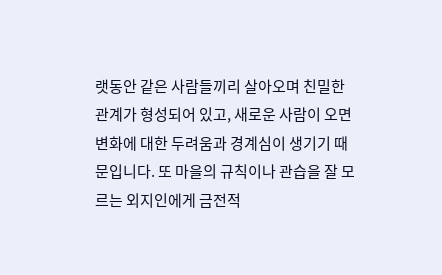랫동안 같은 사람들끼리 살아오며 친밀한 관계가 형성되어 있고, 새로운 사람이 오면 변화에 대한 두려움과 경계심이 생기기 때문입니다. 또 마을의 규칙이나 관습을 잘 모르는 외지인에게 금전적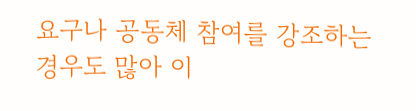요구나 공동체 참여를 강조하는 경우도 많아 이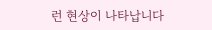런 현상이 나타납니다